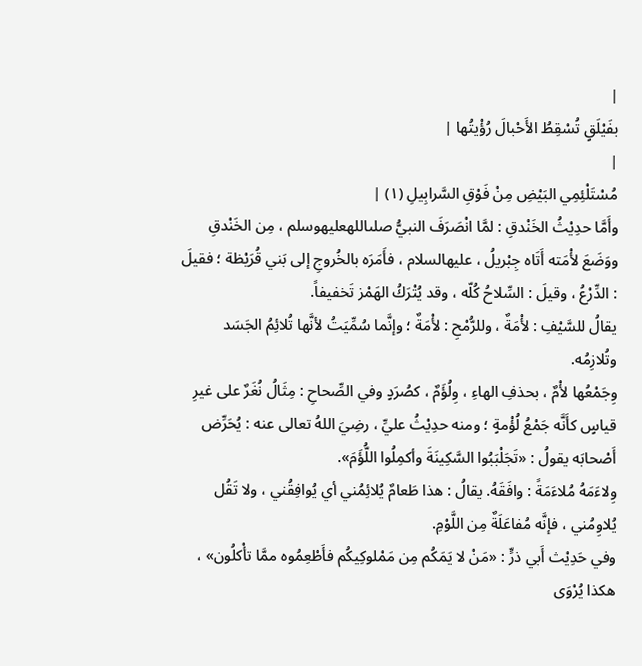|
بفَيْلَقٍ تُسْقِطُ الأَحْبالَ رُؤْيتُها |
|
مُسْتَلْئِمِي البَيْضِ مِنْ فَوْقِ السَّرابِيلِ (١) |
وأَمَّا حدِيْثُ الخَنْدقِ : لمَّا انْصَرَفَ النبيُّ صلىاللهعليهوسلم ، مِن الخَنْدقِ ووَضَعَ لأْمَته أَتَاه جِبْريلُ ، عليهالسلام ، فأَمَرَه بالخُروجِ إلى بَني قُرَيْظة ؛ فقيلَ : الدِّرْعُ ، وقيلَ : السِّلاحُ كُلّه ، وقد يُتْرَكُ الهَمْز تَخفيفاً.
يقالُ للسَّيْفِ : لأْمَةٌ ، وللرُّمْحِ : لأْمَةٌ ؛ وإنَّما سُمِّيَتُ لأنَّها تُلائِمُ الجَسَد وتُلازِمُه.
وِجَمْعُها لأْمٌ ، بحذفِ الهاءِ ، وِلُؤَمٌ ، كصُرَدٍ وفي الصِّحاحِ : مِثَالُ نُغَرٌ على غيرِ قياسٍ كأَنَّه جَمْعُ لُؤْمةٍ ؛ ومنه حدِيْثُ عليِّ ، رضِيَ اللهُ تعالى عنه : يُحَرِّض أَصْحابَه يقولُ : «تَجَلْبَبُوا السَّكِينَةَ وأكمِلُوا اللُّؤَمَ».
وِلاءَمَهُ مُلاءَمَةً : وافَقَهُ. يقالُ : هذا طَعامٌ يُلائِمُني أي يُوافِقُني ، ولا تَقُل يُلاوِمُني ، فإنَّه مُفاعَلَةٌ مِن اللَّوْمِ.
وفي حَدِيْث أَبي ذرٍّ : «مَنْ لا يَمَكُم مِن مَمْلوكِيكُم فأَطْعِمُوه ممَّا تأْكلُون» ، هكذا يُرْوَى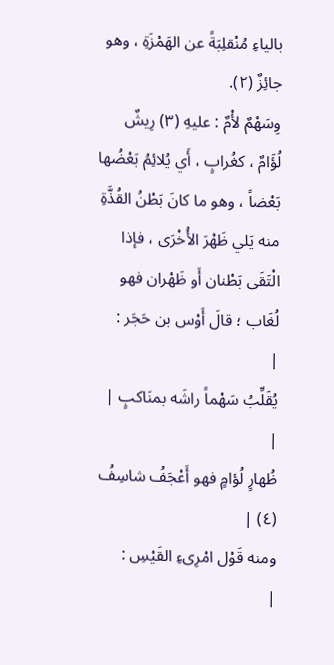بالياءِ مُنْقلِبَةً عن الهَمْزَةِ ، وهو جائِزٌ (٢).
وِسَهْمٌ لأْمٌ : عليهِ (٣) رِيشٌ لُؤَامٌ ، كغُرابٍ ، أَي يُلائِمُ بَعْضُها بَعْضاً ، وهو ما كانَ بَطْنُ القُذَّةِ منه يَلي ظَهْرَ الأُخْرَى ، فإذا الْتَقَى بَطْنان أَو ظَهْران فهو لُغَاب ؛ قالَ أَوْس بن حَجَر :
|
يُقَلِّبُ سَهْماً راشَه بمنَاكبٍ |
|
ظُهارٍ لُؤامٍ فهو أَعْجَفُ شاسِفُ (٤) |
ومنه قَوْل امْرِىءِ القَيْسِ :
|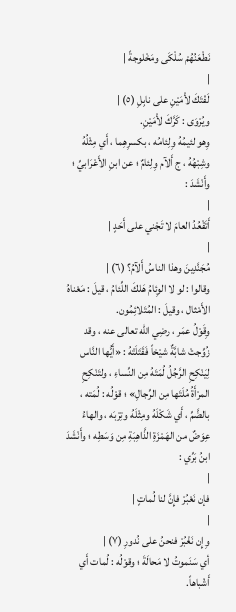نَطْعَنُهُمْ سُلْكَى ومَخْلوجةً |
|
لَفْتَكَ لأْمَيْنِ على نابِلِ (٥) |
ويُرْوَى : كَرَّكَ لأْمَيْنِ.
وِهو لئيمُهُ وِلِئامُه ، بكسرِهِما ، أَي مِثْلُهُ وشِبْهُهُ ، ج أَلآم وِلِئامٌ ؛ عن ابنِ الأَعْرَابيِّ ؛ وأَنْشَدَ :
|
أَتَقْعُدُ العامَ لا تَجْني على أَحَدٍ |
|
مُجَنَّدِينَ وهذا الناسُ أَلآمُ؟ (٦) |
وقالوا : لو لا الوِئامُ هَلكَ اللِّئامُ ، قيلَ : مَعْناهُ الأَمْثال ، وقيلَ : المُتَلائِمُون.
وِقَوْلُ عمَر ، رضِي الله تعالى عنه ، وقد زُوِّجتْ شابَّةٌ شيْخاً فَقَتَلَتْهُ : «أَيُّها النَّاس لِيَنْكِحِ الرَّجُلُ لُمَتَهُ مِن النِّساءِ ، ولتَنْكِحِ المرْأَةُ مُلَتَها مِن الرِّجالِ» ؛ قوْلُه : لُمَته ، بالضَّمِّ ، أَي شَكْلَهُ ومِثْلَهُ وتِرْبَه ، والهاءُ عِوَضٌ من الهَمْزَةِ الذَّاهِبَةِ مِن وَسَطِه ؛ وأَنْشَدَ ابنُ بَرِّي :
|
فإن نَعْبُرْ فإِنَّ لنا لُماتٍ |
|
وِإِن نَغْبُرْ فنحنُ على نُدورِ (٧) |
أي سَنَموتُ لا مَحالَةَ ؛ وقوْلُه : لُمات أَي أَشْباهاً.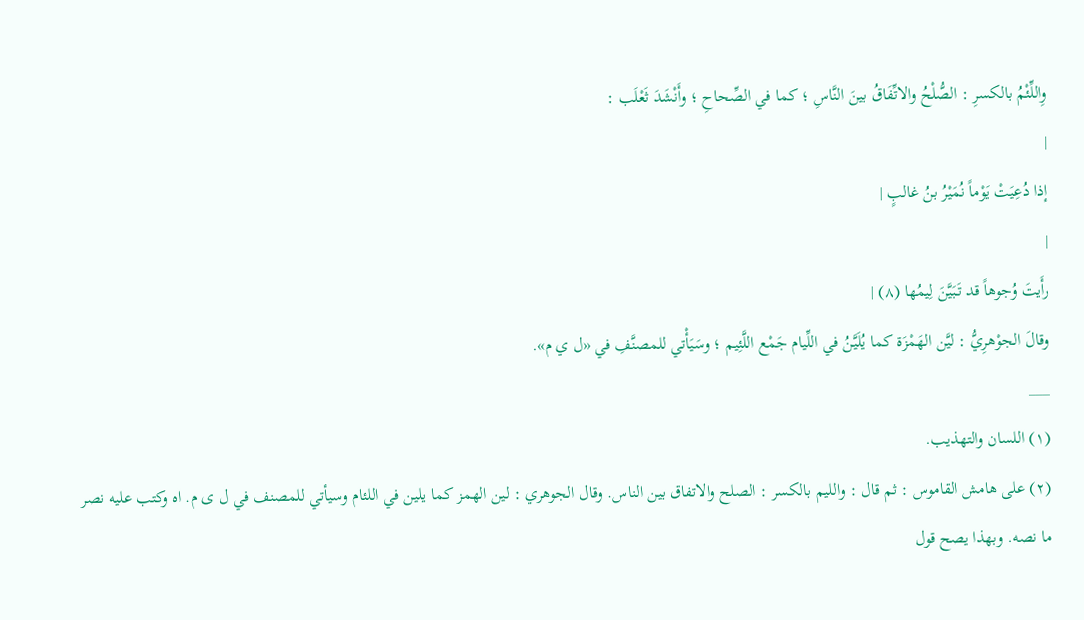وِاللِّئْمُ بالكسرِ : الصُّلْحُ والاتِّفَاقُ بينَ النَّاسِ ؛ كما في الصِّحاحِ ؛ وأَنْشَدَ ثَعْلَب :
|
إذا دُعِيَتْ يَوْماً نُمَيْرُ بنُ غالبٍ |
|
رأَيتَ وُجوهاً قد تَبَيَّنَ لِيمُها (٨) |
وقالَ الجوْهرِيُّ : ليَّن الهَمْزَة كما يُلَيَّنُ في اللِّيام جَمْع اللَّئِيم ؛ وسَيَأْتي للمصنَّفِ في «ل ي م».
___
(١) اللسان والتهذيب.
(٢) على هامش القاموس : ثم قال : والليم بالكسر : الصلح والاتفاق بين الناس. وقال الجوهري : لين الهمز كما يلين في اللئام وسيأتي للمصنف في ل ى م. اه وكتب عليه نصر ما نصه. وبهذا يصح قول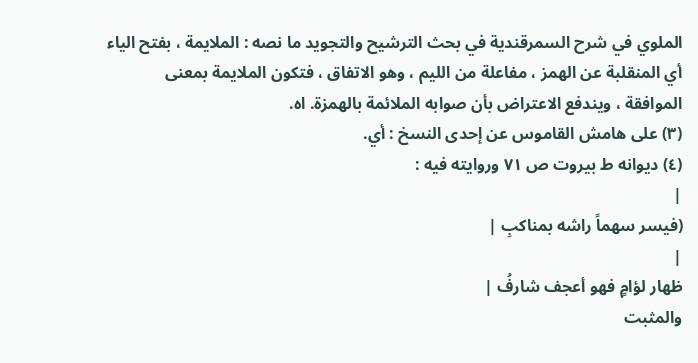الملوي في شرح السمرقندية في بحث الترشيح والتجويد ما نصه : الملايمة ، بفتح الياء أي المنقلبة عن الهمز ، مفاعلة من الليم ، وهو الاتفاق ، فتكون الملايمة بمعنى الموافقة ، ويندفع الاعتراض بأن صوابه الملائمة بالهمزة. اه.
(٣) على هامش القاموس عن إحدى النسخ : أي.
(٤) ديوانه ط بيروت ص ٧١ وروايته فيه :
|
(فيسر سهماً راشه بمناكبِ |
|
ظهار لؤامٍ فهو أعجف شارفُ |
والمثبت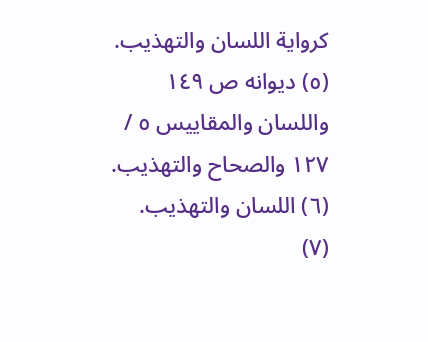كرواية اللسان والتهذيب.
(٥) ديوانه ص ١٤٩ واللسان والمقاييس ٥ / ١٢٧ والصحاح والتهذيب.
(٦) اللسان والتهذيب.
(٧)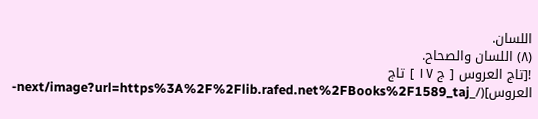اللسان.
(٨) اللسان والصحاح.
![تاج العروس [ ج ١٧ ] تاج العروس](/_next/image?url=https%3A%2F%2Flib.rafed.net%2FBooks%2F1589_taj-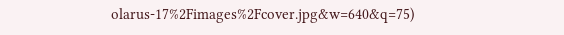olarus-17%2Fimages%2Fcover.jpg&w=640&q=75)